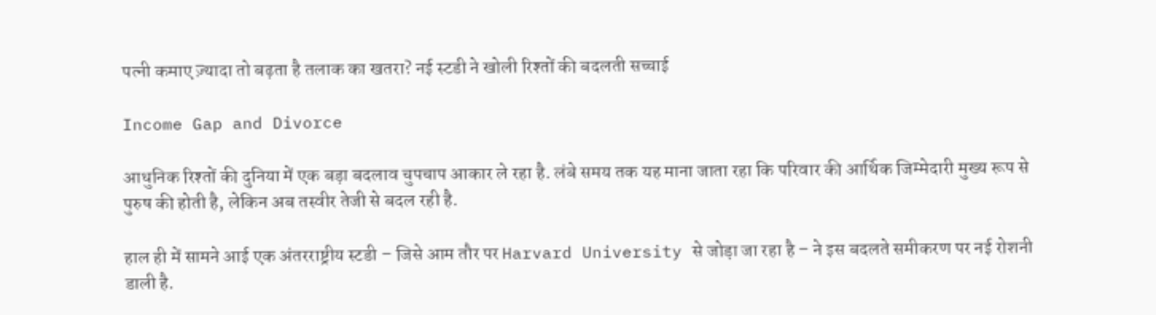पत्नी कमाए ज़्यादा तो बढ़ता है तलाक का खतरा? नई स्टडी ने खोली रिश्तों की बदलती सच्चाई

Income Gap and Divorce

आधुनिक रिश्तों की दुनिया में एक बड़ा बदलाव चुपचाप आकार ले रहा है. लंबे समय तक यह माना जाता रहा कि परिवार की आर्थिक जिम्मेदारी मुख्य रूप से पुरुष की होती है, लेकिन अब तस्वीर तेजी से बदल रही है.

हाल ही में सामने आई एक अंतरराष्ट्रीय स्टडी – जिसे आम तौर पर Harvard University से जोड़ा जा रहा है – ने इस बदलते समीकरण पर नई रोशनी डाली है.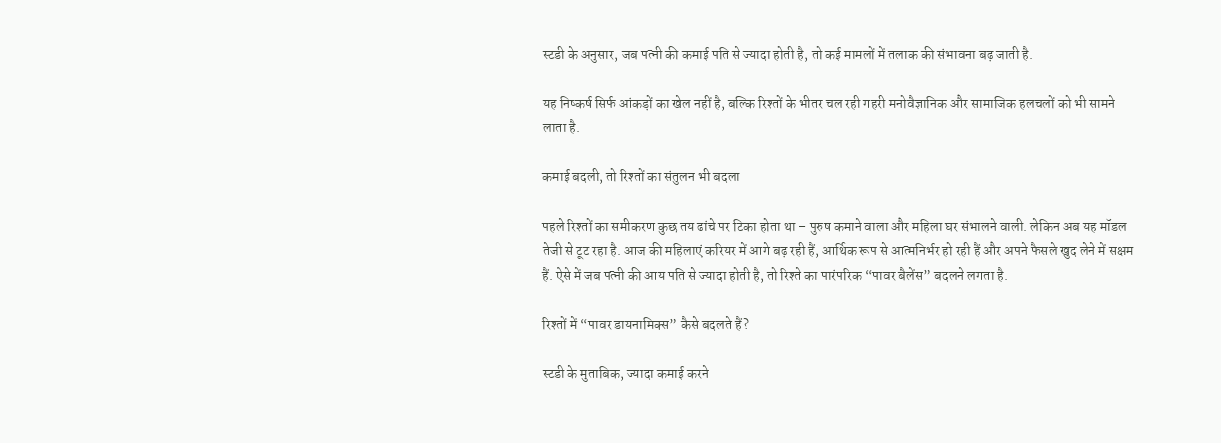स्टडी के अनुसार, जब पत्नी की कमाई पति से ज्यादा होती है, तो कई मामलों में तलाक की संभावना बढ़ जाती है.

यह निष्कर्ष सिर्फ आंकड़ों का खेल नहीं है, बल्कि रिश्तों के भीतर चल रही गहरी मनोवैज्ञानिक और सामाजिक हलचलों को भी सामने लाता है.

कमाई बदली, तो रिश्तों का संतुलन भी बदला

पहले रिश्तों का समीकरण कुछ तय ढांचे पर टिका होता था – पुरुष कमाने वाला और महिला घर संभालने वाली. लेकिन अब यह मॉडल तेजी से टूट रहा है. आज की महिलाएं करियर में आगे बढ़ रही हैं, आर्थिक रूप से आत्मनिर्भर हो रही हैं और अपने फैसले खुद लेने में सक्षम हैं. ऐसे में जब पत्नी की आय पति से ज्यादा होती है, तो रिश्ते का पारंपरिक “पावर बैलेंस” बदलने लगता है.

रिश्तों में “पावर डायनामिक्स” कैसे बदलते हैं?

स्टडी के मुताबिक, ज्यादा कमाई करने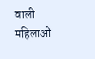वाली महिलाओं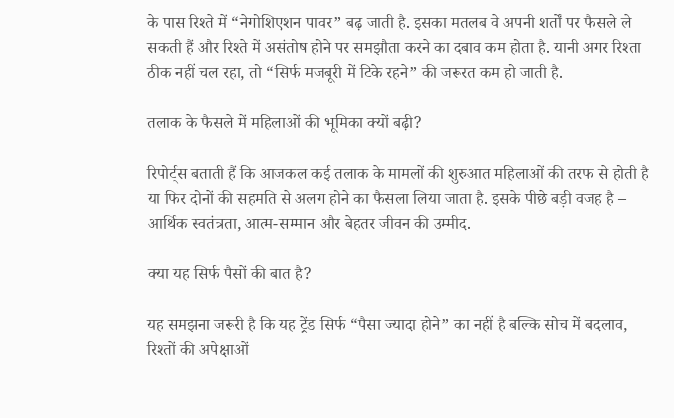के पास रिश्ते में “नेगोशिएशन पावर” बढ़ जाती है. इसका मतलब वे अपनी शर्तों पर फैसले ले सकती हैं और रिश्ते में असंतोष होने पर समझौता करने का दबाव कम होता है. यानी अगर रिश्ता ठीक नहीं चल रहा, तो “सिर्फ मजबूरी में टिके रहने” की जरूरत कम हो जाती है.

तलाक के फैसले में महिलाओं की भूमिका क्यों बढ़ी?

रिपोर्ट्स बताती हैं कि आजकल कई तलाक के मामलों की शुरुआत महिलाओं की तरफ से होती है या फिर दोनों की सहमति से अलग होने का फैसला लिया जाता है. इसके पीछे बड़ी वजह है – आर्थिक स्वतंत्रता, आत्म-सम्मान और बेहतर जीवन की उम्मीद.

क्‍या यह सिर्फ पैसों की बात है?

यह समझना जरूरी है कि यह ट्रेंड सिर्फ “पैसा ज्यादा होने” का नहीं है बल्कि सोच में बदलाव, रिश्तों की अपेक्षाओं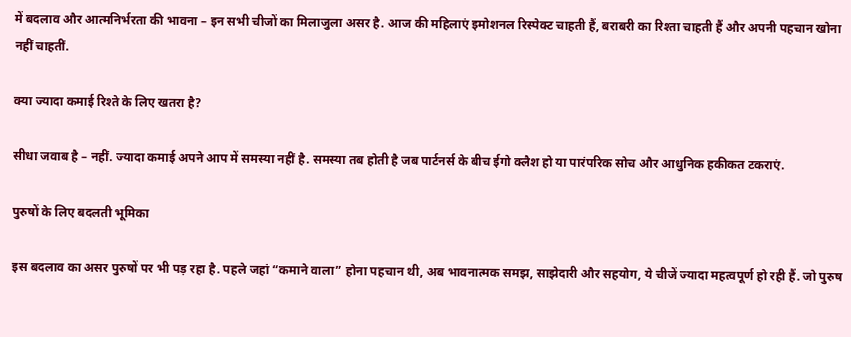में बदलाव और आत्मनिर्भरता की भावना – इन सभी चीजों का मिलाजुला असर है. आज की महिलाएं इमोशनल रिस्पेक्ट चाहती हैं, बराबरी का रिश्ता चाहती हैं और अपनी पहचान खोना नहीं चाहतीं.

क्या ज्यादा कमाई रिश्ते के लिए खतरा है?

सीधा जवाब है – नहीं. ज्यादा कमाई अपने आप में समस्या नहीं है. समस्या तब होती है जब पार्टनर्स के बीच ईगो क्लैश हो या पारंपरिक सोच और आधुनिक हकीकत टकराएं.

पुरुषों के लिए बदलती भूमिका

इस बदलाव का असर पुरुषों पर भी पड़ रहा है. पहले जहां “कमाने वाला” होना पहचान थी, अब भावनात्मक समझ, साझेदारी और सहयोग, ये चीजें ज्यादा महत्वपूर्ण हो रही हैं. जो पुरुष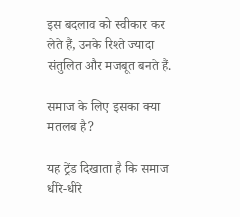इस बदलाव को स्वीकार कर लेते हैं, उनके रिश्ते ज्यादा संतुलित और मजबूत बनते हैं.

समाज के लिए इसका क्या मतलब है?

यह ट्रेंड दिखाता है कि समाज धीरे-धीरे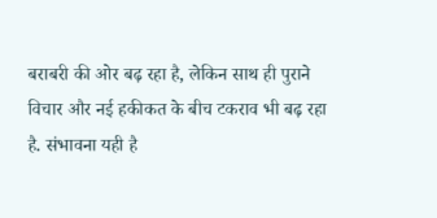बराबरी की ओर बढ़ रहा है, लेकिन साथ ही पुराने विचार और नई हकीकत के बीच टकराव भी बढ़ रहा है. संभावना यही है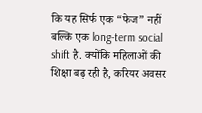कि यह सिर्फ एक “फेज” नहीं बल्कि एक long-term social shift है. क्योंकि महिलाओं की शिक्षा बढ़ रही है, करियर अवसर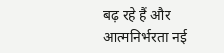बढ़ रहे हैं और आत्मनिर्भरता नई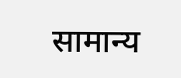सामान्य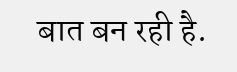बात बन रही है.